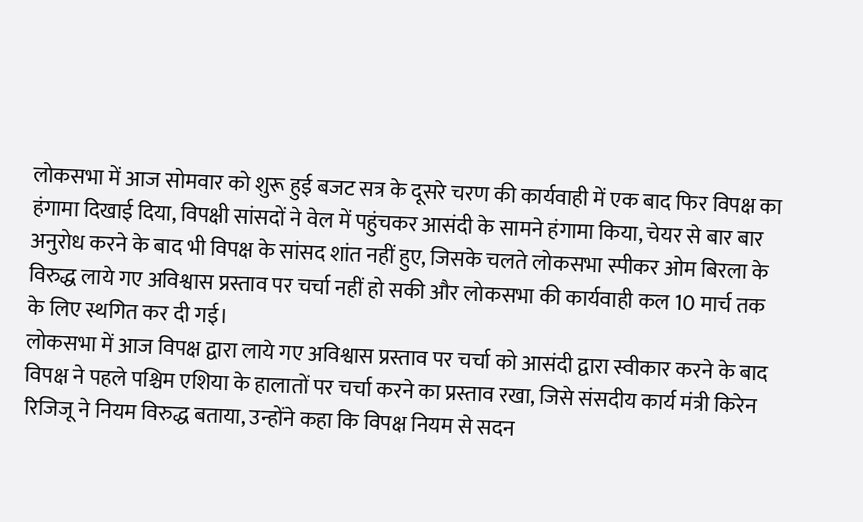लोकसभा में आज सोमवार को शुरू हुई बजट सत्र के दूसरे चरण की कार्यवाही में एक बाद फिर विपक्ष का हंगामा दिखाई दिया, विपक्षी सांसदों ने वेल में पहुंचकर आसंदी के सामने हंगामा किया, चेयर से बार बार अनुरोध करने के बाद भी विपक्ष के सांसद शांत नहीं हुए, जिसके चलते लोकसभा स्पीकर ओम बिरला के विरुद्ध लाये गए अविश्वास प्रस्ताव पर चर्चा नहीं हो सकी और लोकसभा की कार्यवाही कल 10 मार्च तक के लिए स्थगित कर दी गई।
लोकसभा में आज विपक्ष द्वारा लाये गए अविश्वास प्रस्ताव पर चर्चा को आसंदी द्वारा स्वीकार करने के बाद विपक्ष ने पहले पश्चिम एशिया के हालातों पर चर्चा करने का प्रस्ताव रखा, जिसे संसदीय कार्य मंत्री किरेन रिजिजू ने नियम विरुद्ध बताया, उन्होंने कहा कि विपक्ष नियम से सदन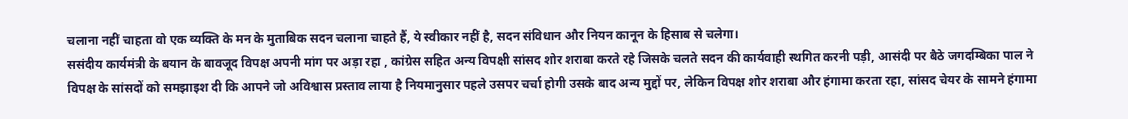चलाना नहीं चाहता वो एक व्यक्ति के मन के मुताबिक सदन चलाना चाहते हैं, ये स्वीकार नहीं है, सदन संविधान और नियन कानून के हिसाब से चलेगा।
ससंदीय कार्यमंत्री के बयान के बावजूद विपक्ष अपनी मांग पर अड़ा रहा , कांग्रेस सहित अन्य विपक्षी सांसद शोर शराबा करते रहे जिसके चलते सदन की कार्यवाही स्थगित करनी पड़ी, आसंदी पर बैठे जगदम्बिका पाल ने विपक्ष के सांसदों को समझाइश दी कि आपने जो अविश्वास प्रस्ताव लाया है नियमानुसार पहले उसपर चर्चा होगी उसके बाद अन्य मुद्दों पर, लेकिन विपक्ष शोर शराबा और हंगामा करता रहा, सांसद चेयर के सामने हंगामा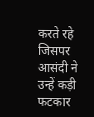करते रहे जिसपर आसंदी ने उन्हें कड़ी फटकार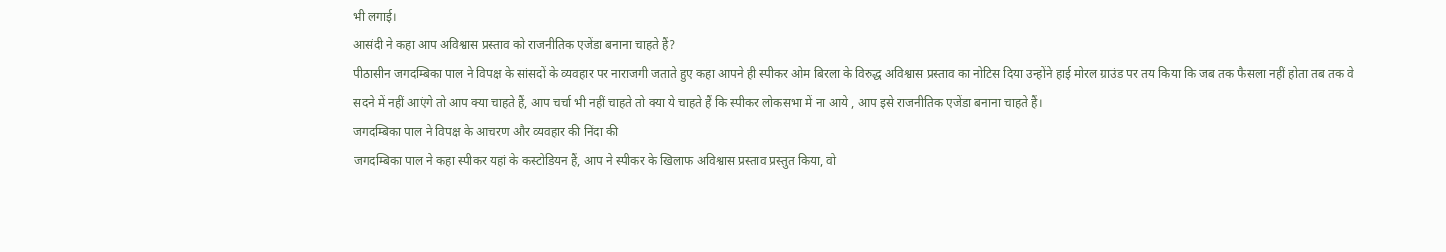भी लगाई।
आसंदी ने कहा आप अविश्वास प्रस्ताव को राजनीतिक एजेंडा बनाना चाहते हैं?
पीठासीन जगदम्बिका पाल ने विपक्ष के सांसदों के व्यवहार पर नाराजगी जताते हुए कहा आपने ही स्पीकर ओम बिरला के विरुद्ध अविश्वास प्रस्ताव का नोटिस दिया उन्होंने हाई मोरल ग्राउंड पर तय किया कि जब तक फैसला नहीं होता तब तक वे सदने में नहीं आएंगे तो आप क्या चाहते हैं, आप चर्चा भी नहीं चाहते तो क्या ये चाहते हैं कि स्पीकर लोकसभा में ना आये , आप इसे राजनीतिक एजेंडा बनाना चाहते हैं।
जगदम्बिका पाल ने विपक्ष के आचरण और व्यवहार की निंदा की
जगदम्बिका पाल ने कहा स्पीकर यहां के कस्टोडियन हैं, आप ने स्पीकर के खिलाफ अविश्वास प्रस्ताव प्रस्तुत किया, वो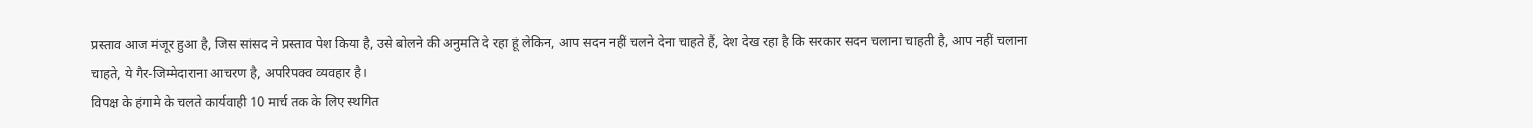प्रस्ताव आज मंजूर हुआ है, जिस सांसद ने प्रस्ताव पेश किया है, उसे बोलने की अनुमति दे रहा हूं लेकिन, आप सदन नहीं चलने देना चाहते हैं, देश देख रहा है कि सरकार सदन चलाना चाहती है, आप नहीं चलाना चाहते, ये गैर-जिम्मेदाराना आचरण है, अपरिपक्व व्यवहार है।
विपक्ष के हंगामे के चलते कार्यवाही 10 मार्च तक के लिए स्थगित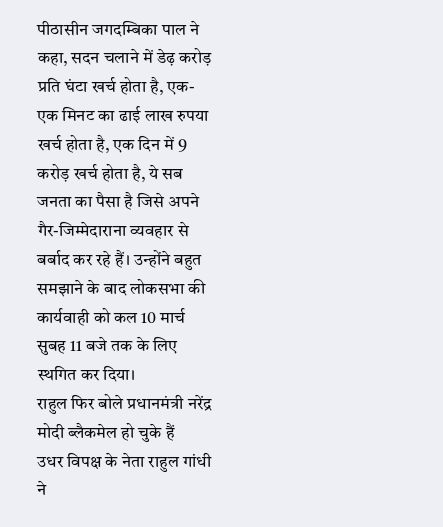पीठासीन जगदम्बिका पाल ने कहा, सदन चलाने में डेढ़ करोड़ प्रति घंटा खर्च होता है, एक-एक मिनट का ढाई लाख रुपया खर्च होता है, एक दिन में 9 करोड़ खर्च होता है, ये सब जनता का पैसा है जिसे अपने गैर-जिम्मेदाराना व्यवहार से बर्बाद कर रहे हैं। उन्होंने बहुत समझाने के बाद लोकसभा की कार्यवाही को कल 10 मार्च सुबह 11 बजे तक के लिए स्थगित कर दिया।
राहुल फिर बोले प्रधानमंत्री नरेंद्र मोदी ब्लैकमेल हो चुके हैं
उधर विपक्ष के नेता राहुल गांधी ने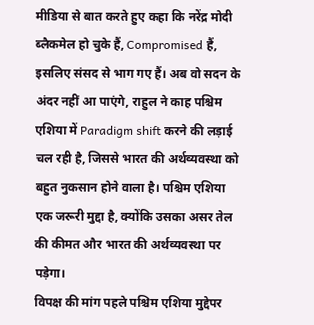मीडिया से बात करते हुए कहा कि नरेंद्र मोदी ब्लैकमेल हो चुके हैं, Compromised हैं, इसलिए संसद से भाग गए हैं। अब वो सदन के अंदर नहीं आ पाएंगे, राहुल ने काह पश्चिम एशिया में Paradigm shift करने की लड़ाई चल रही है, जिससे भारत की अर्थव्यवस्था को बहुत नुकसान होने वाला है। पश्चिम एशिया एक जरूरी मुद्दा है, क्योंकि उसका असर तेल की कीमत और भारत की अर्थव्यवस्था पर पड़ेगा।
विपक्ष की मांग पहले पश्चिम एशिया मुद्देपर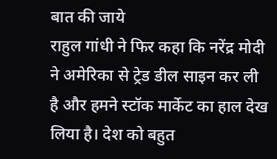बात की जाये
राहुल गांधी ने फिर कहा कि नरेंद्र मोदी ने अमेरिका से ट्रेड डील साइन कर ली है और हमने स्टॉक मार्केट का हाल देख लिया है। देश को बहुत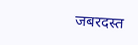जबरदस्त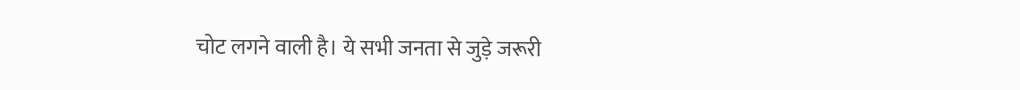चोट लगने वाली है। ये सभी जनता से जुड़े जरूरी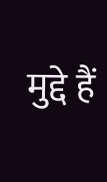मुद्दे हैं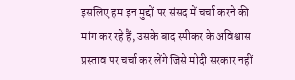इसलिए हम इन मुद्दों पर संसद में चर्चा करने की मांग कर रहे हैं, उसके बाद स्पीकर के अविश्वास प्रस्ताव पर चर्चा कर लेंगे जिसे मोदी सरकार नहीं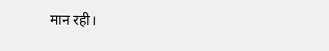मान रही।